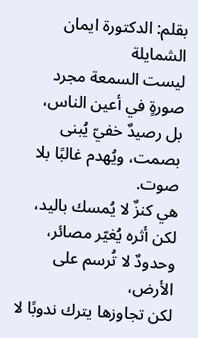بقلم: الدكتورة ايمان الشمايلة
ليست السمعة مجرد صورةٍ في أعين الناس،
بل رصيدٌ خفيّ يُبنى بصمت، ويُهدم غالبًا بلا صوت.
هي كنزٌ لا يُمسك باليد،
لكن أثره يُغيّر مصائر،
وحدودٌ لا تُرسم على الأرض،
لكن تجاوزها يترك ندوبًا لا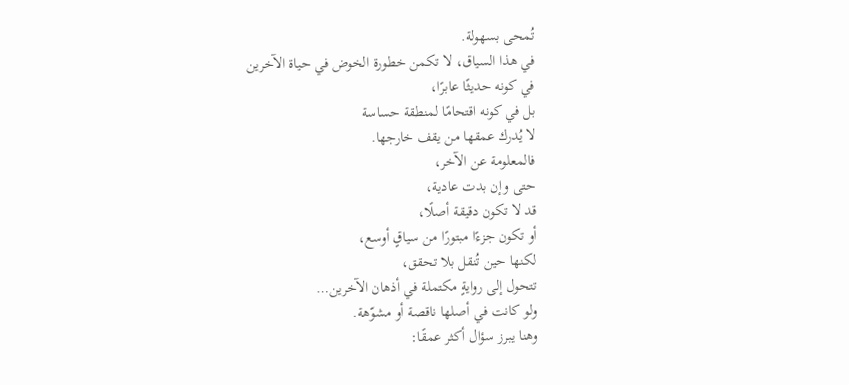تُمحى بسهولة.
في هذا السياق، لا تكمن خطورة الخوض في حياة الآخرين
في كونه حديثًا عابرًا،
بل في كونه اقتحامًا لمنطقة حساسة
لا يُدرك عمقها من يقف خارجها.
فالمعلومة عن الآخر،
حتى وإن بدت عادية،
قد لا تكون دقيقة أصلًا،
أو تكون جزءًا مبتورًا من سياقٍ أوسع،
لكنها حين تُنقل بلا تحقق،
تتحول إلى روايةٍ مكتملة في أذهان الآخرين…
ولو كانت في أصلها ناقصة أو مشوّهة.
وهنا يبرز سؤال أكثر عمقًا: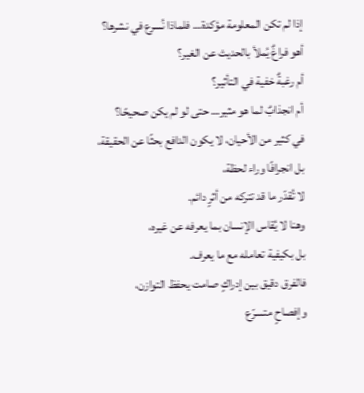إذا لم تكن المعلومة مؤكدة… فلماذا نُسرع في نشرها؟
أهو فراغٌ يُملأ بالحديث عن الغير؟
أم رغبةٌ خفية في التأثير؟
أم انجذابٌ لما هو مثير… حتى لو لم يكن صحيحًا؟
في كثير من الأحيان، لا يكون الدافع بحثًا عن الحقيقة،
بل انجرافًا وراء لحظة،
لا تُقدّر ما قد تتركه من أثرٍ دائم.
وهنا لا يُقاس الإنسان بما يعرفه عن غيره،
بل بكيفية تعامله مع ما يعرف.
فالفرق دقيق بين إدراكٍ صامت يحفظ التوازن،
وإفصاحٍ متسرّع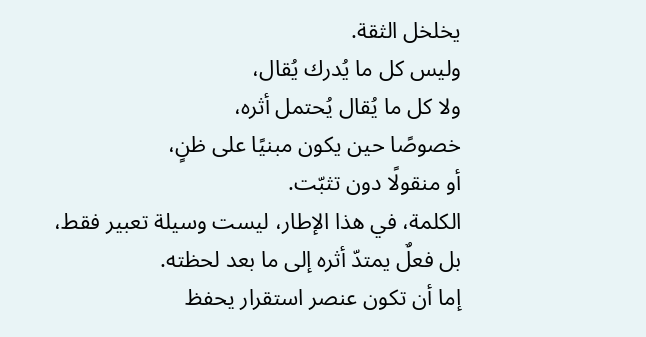يخلخل الثقة.
وليس كل ما يُدرك يُقال،
ولا كل ما يُقال يُحتمل أثره،
خصوصًا حين يكون مبنيًا على ظنٍ،
أو منقولًا دون تثبّت.
الكلمة، في هذا الإطار، ليست وسيلة تعبير فقط،
بل فعلٌ يمتدّ أثره إلى ما بعد لحظته.
إما أن تكون عنصر استقرار يحفظ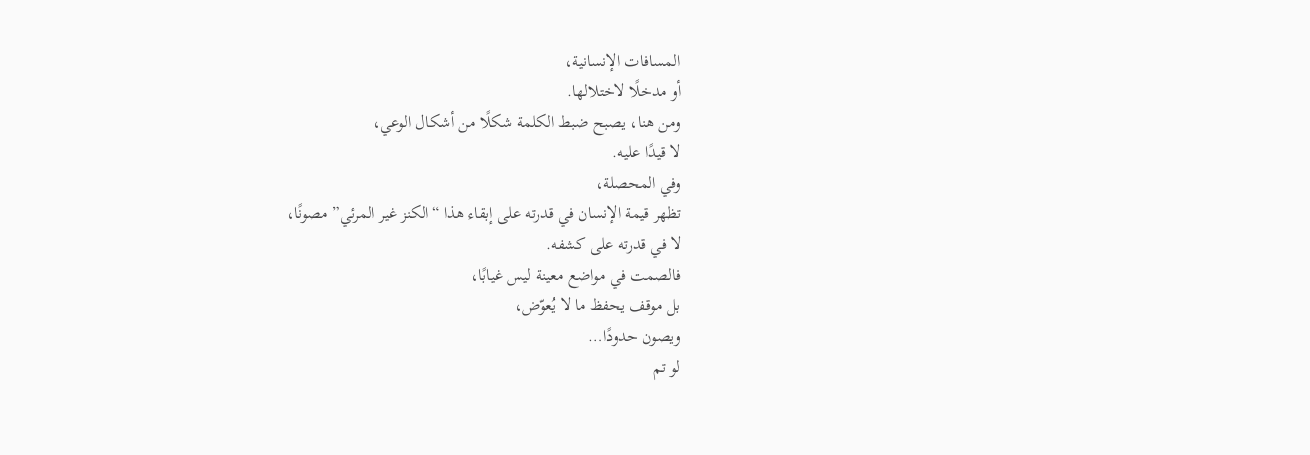المسافات الإنسانية،
أو مدخلًا لاختلالها.
ومن هنا، يصبح ضبط الكلمة شكلًا من أشكال الوعي،
لا قيدًا عليه.
وفي المحصلة،
تظهر قيمة الإنسان في قدرته على إبقاء هذا “الكنز غير المرئي” مصونًا،
لا في قدرته على كشفه.
فالصمت في مواضع معينة ليس غيابًا،
بل موقف يحفظ ما لا يُعوّض،
ويصون حدودًا…
لو تم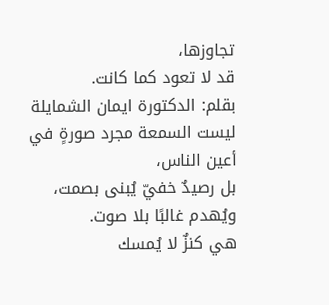تجاوزها،
قد لا تعود كما كانت.
بقلم: الدكتورة ايمان الشمايلة
ليست السمعة مجرد صورةٍ في أعين الناس،
بل رصيدٌ خفيّ يُبنى بصمت، ويُهدم غالبًا بلا صوت.
هي كنزٌ لا يُمسك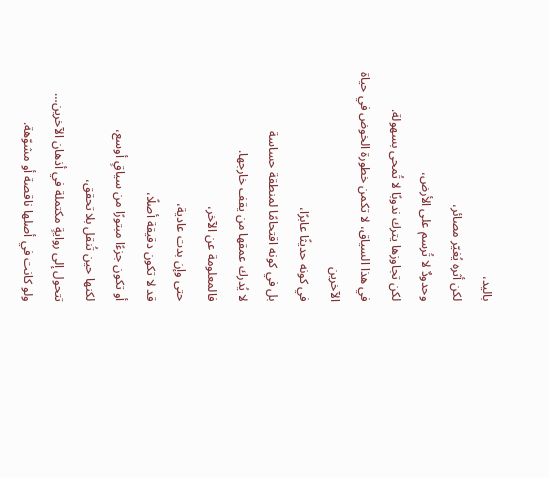باليد،
لكن أثره يُغيّر مصائر،
وحدودٌ لا تُرسم على الأرض،
لكن تجاوزها يترك ندوبًا لا تُمحى بسهولة.
في هذا السياق، لا تكمن خطورة الخوض في حياة الآخرين
في كونه حديثًا عابرًا،
بل في كونه اقتحامًا لمنطقة حساسة
لا يُدرك عمقها من يقف خارجها.
فالمعلومة عن الآخر،
حتى وإن بدت عادية،
قد لا تكون دقيقة أصلًا،
أو تكون جزءًا مبتورًا من سياقٍ أوسع،
لكنها حين تُنقل بلا تحقق،
تتحول إلى روايةٍ مكتملة في أذهان الآخرين…
ولو كانت في أصلها ناقصة أو مشوّهة.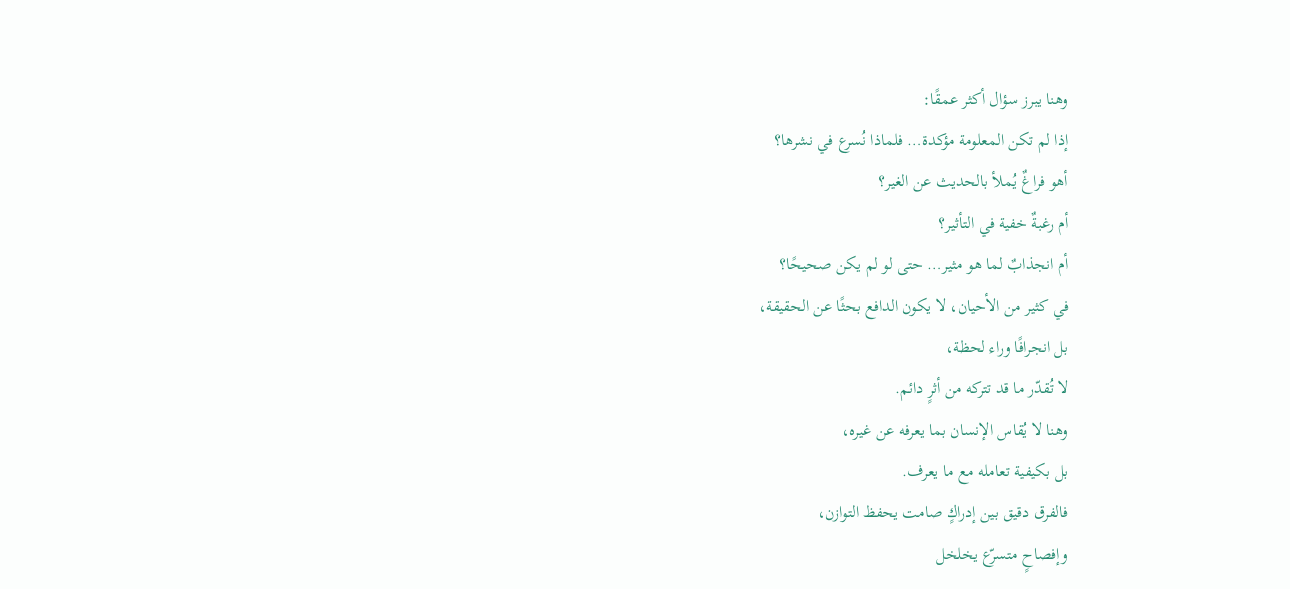وهنا يبرز سؤال أكثر عمقًا:
إذا لم تكن المعلومة مؤكدة… فلماذا نُسرع في نشرها؟
أهو فراغٌ يُملأ بالحديث عن الغير؟
أم رغبةٌ خفية في التأثير؟
أم انجذابٌ لما هو مثير… حتى لو لم يكن صحيحًا؟
في كثير من الأحيان، لا يكون الدافع بحثًا عن الحقيقة،
بل انجرافًا وراء لحظة،
لا تُقدّر ما قد تتركه من أثرٍ دائم.
وهنا لا يُقاس الإنسان بما يعرفه عن غيره،
بل بكيفية تعامله مع ما يعرف.
فالفرق دقيق بين إدراكٍ صامت يحفظ التوازن،
وإفصاحٍ متسرّع يخلخل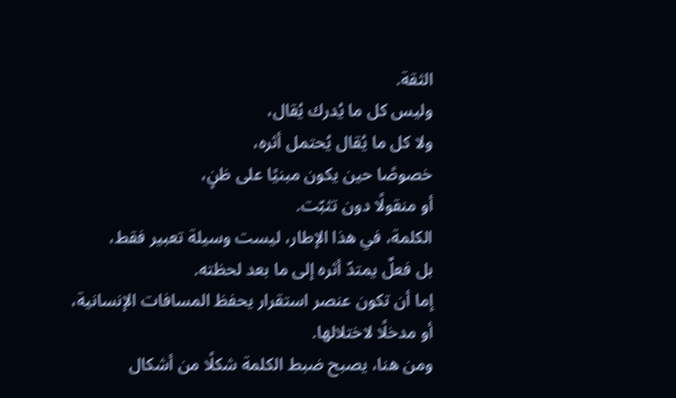الثقة.
وليس كل ما يُدرك يُقال،
ولا كل ما يُقال يُحتمل أثره،
خصوصًا حين يكون مبنيًا على ظنٍ،
أو منقولًا دون تثبّت.
الكلمة، في هذا الإطار، ليست وسيلة تعبير فقط،
بل فعلٌ يمتدّ أثره إلى ما بعد لحظته.
إما أن تكون عنصر استقرار يحفظ المسافات الإنسانية،
أو مدخلًا لاختلالها.
ومن هنا، يصبح ضبط الكلمة شكلًا من أشكال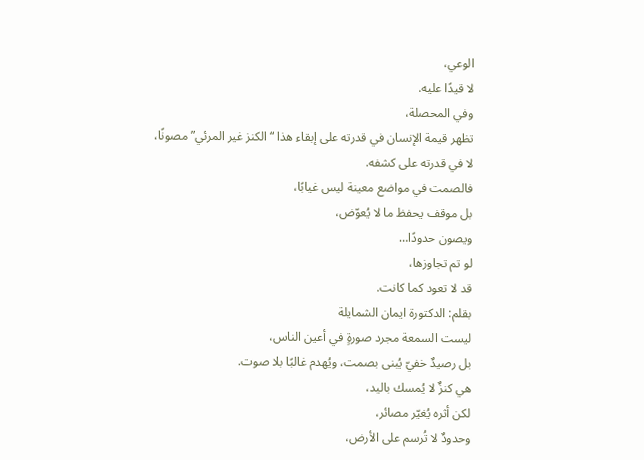الوعي،
لا قيدًا عليه.
وفي المحصلة،
تظهر قيمة الإنسان في قدرته على إبقاء هذا “الكنز غير المرئي” مصونًا،
لا في قدرته على كشفه.
فالصمت في مواضع معينة ليس غيابًا،
بل موقف يحفظ ما لا يُعوّض،
ويصون حدودًا…
لو تم تجاوزها،
قد لا تعود كما كانت.
بقلم: الدكتورة ايمان الشمايلة
ليست السمعة مجرد صورةٍ في أعين الناس،
بل رصيدٌ خفيّ يُبنى بصمت، ويُهدم غالبًا بلا صوت.
هي كنزٌ لا يُمسك باليد،
لكن أثره يُغيّر مصائر،
وحدودٌ لا تُرسم على الأرض،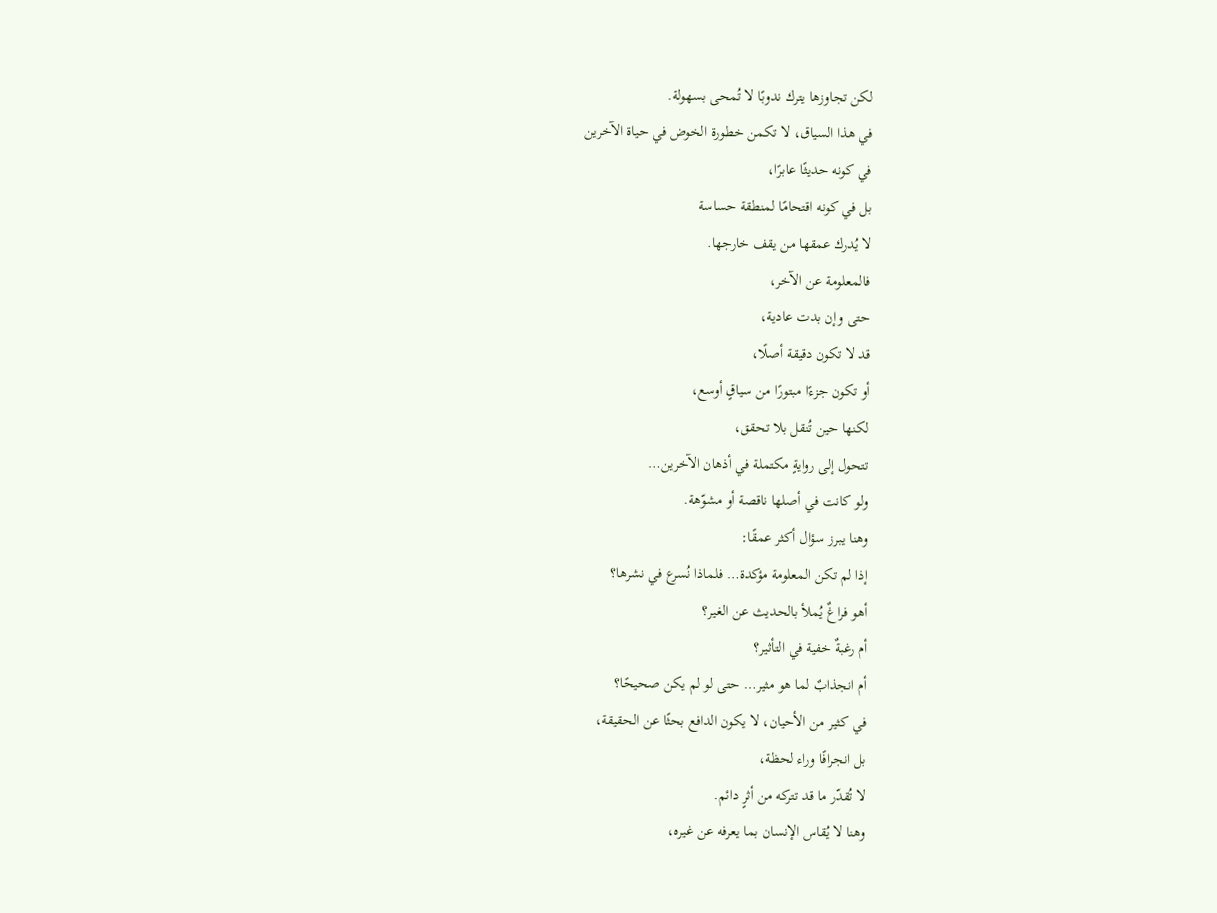لكن تجاوزها يترك ندوبًا لا تُمحى بسهولة.
في هذا السياق، لا تكمن خطورة الخوض في حياة الآخرين
في كونه حديثًا عابرًا،
بل في كونه اقتحامًا لمنطقة حساسة
لا يُدرك عمقها من يقف خارجها.
فالمعلومة عن الآخر،
حتى وإن بدت عادية،
قد لا تكون دقيقة أصلًا،
أو تكون جزءًا مبتورًا من سياقٍ أوسع،
لكنها حين تُنقل بلا تحقق،
تتحول إلى روايةٍ مكتملة في أذهان الآخرين…
ولو كانت في أصلها ناقصة أو مشوّهة.
وهنا يبرز سؤال أكثر عمقًا:
إذا لم تكن المعلومة مؤكدة… فلماذا نُسرع في نشرها؟
أهو فراغٌ يُملأ بالحديث عن الغير؟
أم رغبةٌ خفية في التأثير؟
أم انجذابٌ لما هو مثير… حتى لو لم يكن صحيحًا؟
في كثير من الأحيان، لا يكون الدافع بحثًا عن الحقيقة،
بل انجرافًا وراء لحظة،
لا تُقدّر ما قد تتركه من أثرٍ دائم.
وهنا لا يُقاس الإنسان بما يعرفه عن غيره،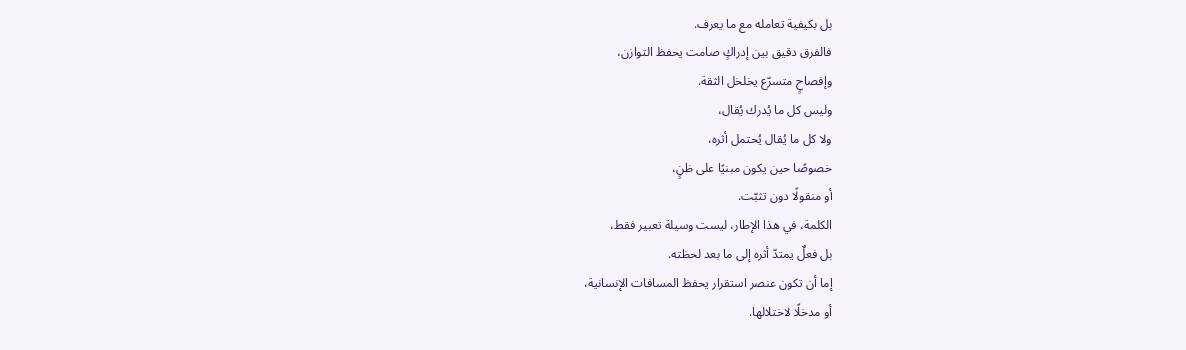بل بكيفية تعامله مع ما يعرف.
فالفرق دقيق بين إدراكٍ صامت يحفظ التوازن،
وإفصاحٍ متسرّع يخلخل الثقة.
وليس كل ما يُدرك يُقال،
ولا كل ما يُقال يُحتمل أثره،
خصوصًا حين يكون مبنيًا على ظنٍ،
أو منقولًا دون تثبّت.
الكلمة، في هذا الإطار، ليست وسيلة تعبير فقط،
بل فعلٌ يمتدّ أثره إلى ما بعد لحظته.
إما أن تكون عنصر استقرار يحفظ المسافات الإنسانية،
أو مدخلًا لاختلالها.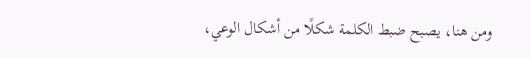ومن هنا، يصبح ضبط الكلمة شكلًا من أشكال الوعي،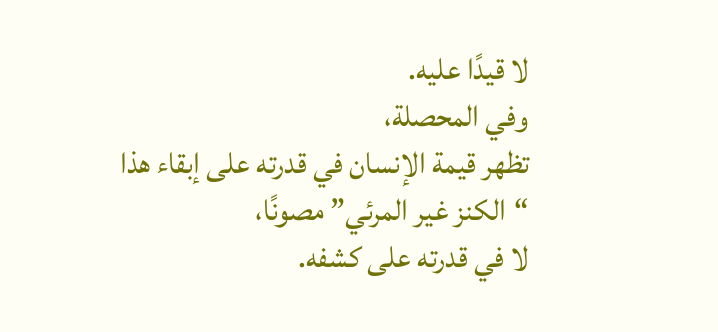لا قيدًا عليه.
وفي المحصلة،
تظهر قيمة الإنسان في قدرته على إبقاء هذا “الكنز غير المرئي” مصونًا،
لا في قدرته على كشفه.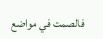فالصمت في مواضع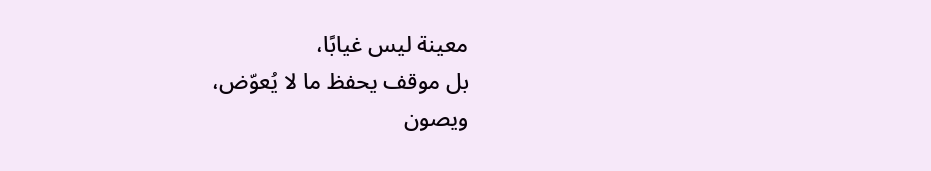معينة ليس غيابًا،
بل موقف يحفظ ما لا يُعوّض،
ويصون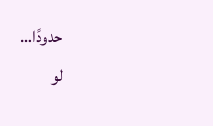حدودًا…
لو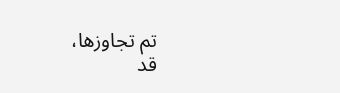تم تجاوزها،
قد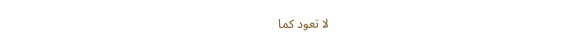لا تعود كما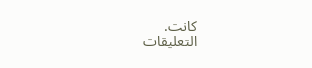كانت.
التعليقات